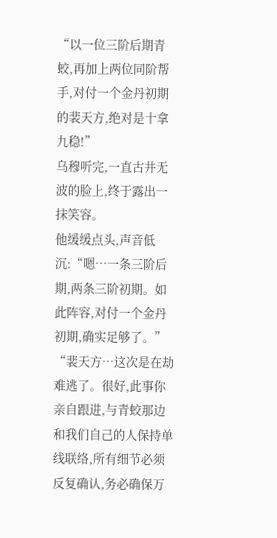“以一位三阶后期青蛟,再加上两位同阶帮手,对付一个金丹初期的裴天方,绝对是十拿九稳!”
乌穆听完,一直古井无波的脸上,终于露出一抹笑容。
他缓缓点头,声音低沉:“嗯…一条三阶后期,两条三阶初期。如此阵容,对付一个金丹初期,确实足够了。”
“裴天方…这次是在劫难逃了。很好,此事你亲自跟进,与青蛟那边和我们自己的人保持单线联络,所有细节必须反复确认,务必确保万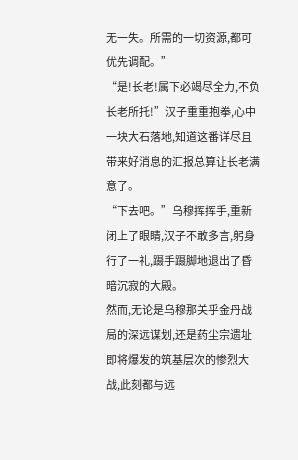无一失。所需的一切资源,都可优先调配。”
“是!长老!属下必竭尽全力,不负长老所托!”汉子重重抱拳,心中一块大石落地,知道这番详尽且带来好消息的汇报总算让长老满意了。
“下去吧。”乌穆挥挥手,重新闭上了眼睛,汉子不敢多言,躬身行了一礼,蹑手蹑脚地退出了昏暗沉寂的大殿。
然而,无论是乌穆那关乎金丹战局的深远谋划,还是药尘宗遗址即将爆发的筑基层次的惨烈大战,此刻都与远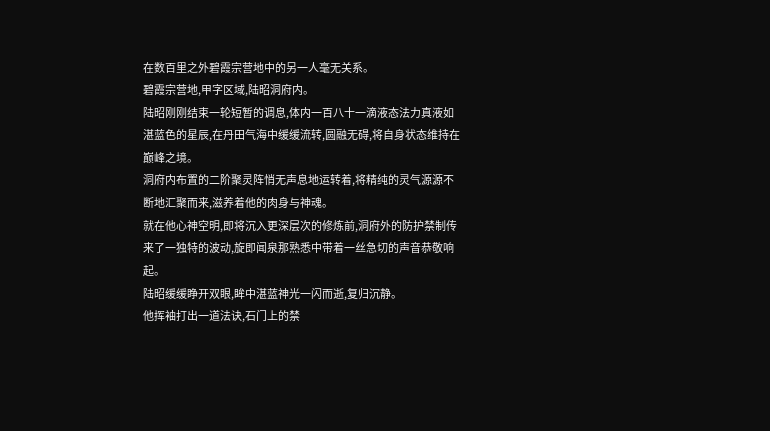在数百里之外碧霞宗营地中的另一人毫无关系。
碧霞宗营地,甲字区域,陆昭洞府内。
陆昭刚刚结束一轮短暂的调息,体内一百八十一滴液态法力真液如湛蓝色的星辰,在丹田气海中缓缓流转,圆融无碍,将自身状态维持在巅峰之境。
洞府内布置的二阶聚灵阵悄无声息地运转着,将精纯的灵气源源不断地汇聚而来,滋养着他的肉身与神魂。
就在他心神空明,即将沉入更深层次的修炼前,洞府外的防护禁制传来了一独特的波动,旋即闻泉那熟悉中带着一丝急切的声音恭敬响起。
陆昭缓缓睁开双眼,眸中湛蓝神光一闪而逝,复归沉静。
他挥袖打出一道法诀,石门上的禁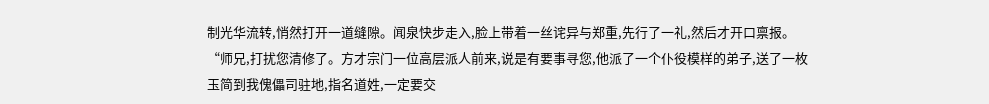制光华流转,悄然打开一道缝隙。闻泉快步走入,脸上带着一丝诧异与郑重,先行了一礼,然后才开口禀报。
“师兄,打扰您清修了。方才宗门一位高层派人前来,说是有要事寻您,他派了一个仆役模样的弟子,送了一枚玉简到我傀儡司驻地,指名道姓,一定要交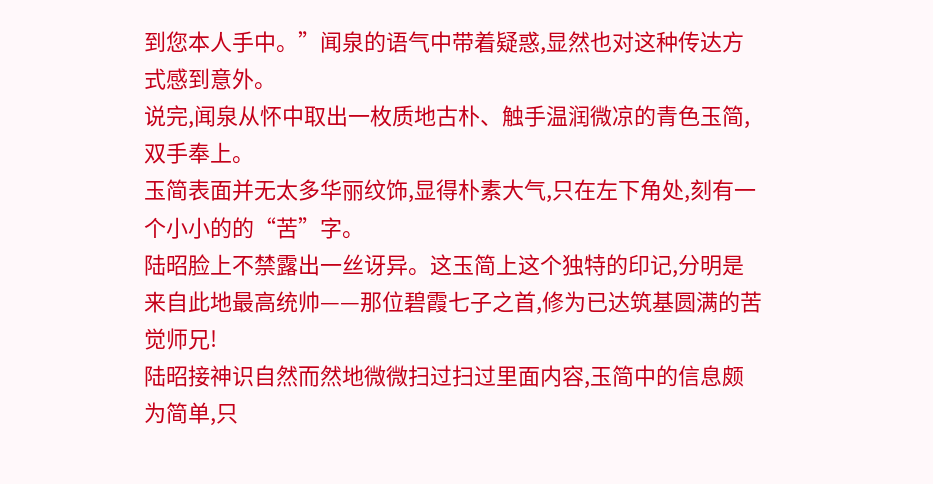到您本人手中。”闻泉的语气中带着疑惑,显然也对这种传达方式感到意外。
说完,闻泉从怀中取出一枚质地古朴、触手温润微凉的青色玉简,双手奉上。
玉简表面并无太多华丽纹饰,显得朴素大气,只在左下角处,刻有一个小小的的“苦”字。
陆昭脸上不禁露出一丝讶异。这玉简上这个独特的印记,分明是来自此地最高统帅——那位碧霞七子之首,修为已达筑基圆满的苦觉师兄!
陆昭接神识自然而然地微微扫过扫过里面内容,玉简中的信息颇为简单,只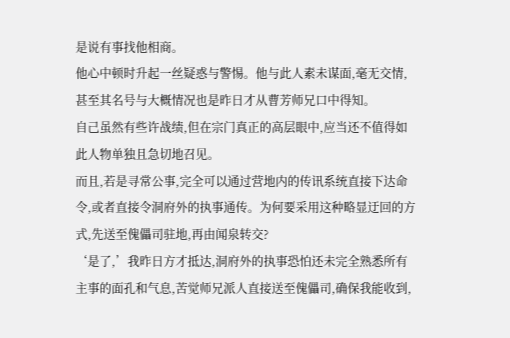是说有事找他相商。
他心中顿时升起一丝疑惑与警惕。他与此人素未谋面,毫无交情,甚至其名号与大概情况也是昨日才从曹芳师兄口中得知。
自己虽然有些许战绩,但在宗门真正的高层眼中,应当还不值得如此人物单独且急切地召见。
而且,若是寻常公事,完全可以通过营地内的传讯系统直接下达命令,或者直接令洞府外的执事通传。为何要采用这种略显迂回的方式,先送至傀儡司驻地,再由闻泉转交?
‘是了,’我昨日方才抵达,洞府外的执事恐怕还未完全熟悉所有主事的面孔和气息,苦觉师兄派人直接送至傀儡司,确保我能收到,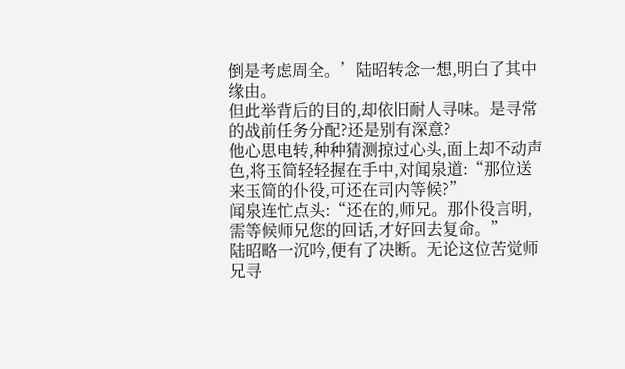倒是考虑周全。’陆昭转念一想,明白了其中缘由。
但此举背后的目的,却依旧耐人寻味。是寻常的战前任务分配?还是别有深意?
他心思电转,种种猜测掠过心头,面上却不动声色,将玉简轻轻握在手中,对闻泉道:“那位送来玉简的仆役,可还在司内等候?”
闻泉连忙点头:“还在的,师兄。那仆役言明,需等候师兄您的回话,才好回去复命。”
陆昭略一沉吟,便有了决断。无论这位苦觉师兄寻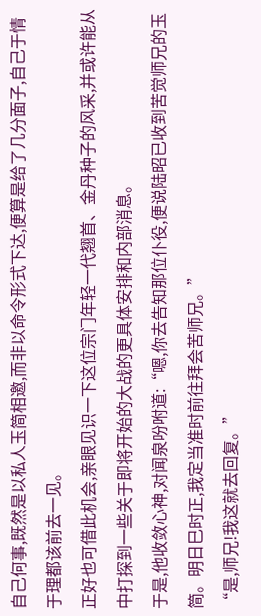自己何事,既然是以私人玉简相邀,而非以命令形式下达,便算是给了几分面子,自己于情于理都该前去一见。
正好也可借此机会,亲眼见识一下这位宗门年轻一代翘首、金丹种子的风采,并或许能从中打探到一些关于即将开始的大战的更具体安排和内部消息。
于是,他收敛心神,对闻泉吩咐道:“嗯,你去告知那位仆役,便说陆昭已收到苦觉师兄的玉简。明日巳时正,我定当准时前往拜会苦师兄。”
“是,师兄!我这就去回复。”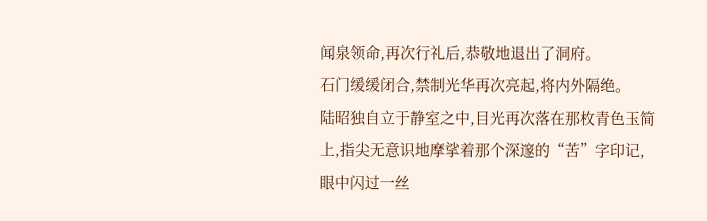闻泉领命,再次行礼后,恭敬地退出了洞府。
石门缓缓闭合,禁制光华再次亮起,将内外隔绝。
陆昭独自立于静室之中,目光再次落在那枚青色玉简上,指尖无意识地摩挲着那个深邃的“苦”字印记,眼中闪过一丝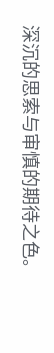深沉的思索与审慎的期待之色。